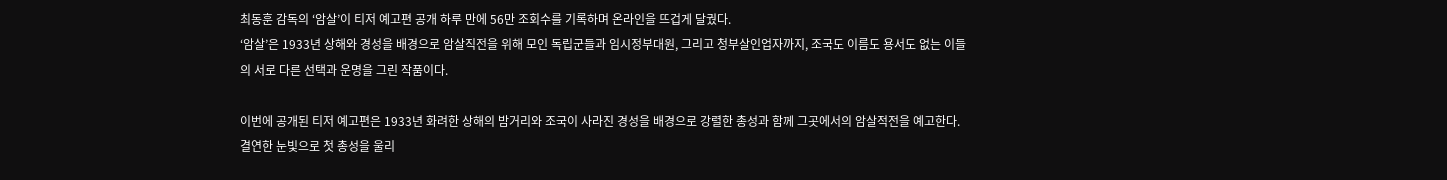최동훈 감독의 ‘암살’이 티저 예고편 공개 하루 만에 56만 조회수를 기록하며 온라인을 뜨겁게 달궜다.
‘암살’은 1933년 상해와 경성을 배경으로 암살직전을 위해 모인 독립군들과 임시정부대원, 그리고 청부살인업자까지, 조국도 이름도 용서도 없는 이들의 서로 다른 선택과 운명을 그린 작품이다.

이번에 공개된 티저 예고편은 1933년 화려한 상해의 밤거리와 조국이 사라진 경성을 배경으로 강렬한 총성과 함께 그곳에서의 암살적전을 예고한다.
결연한 눈빛으로 첫 총성을 울리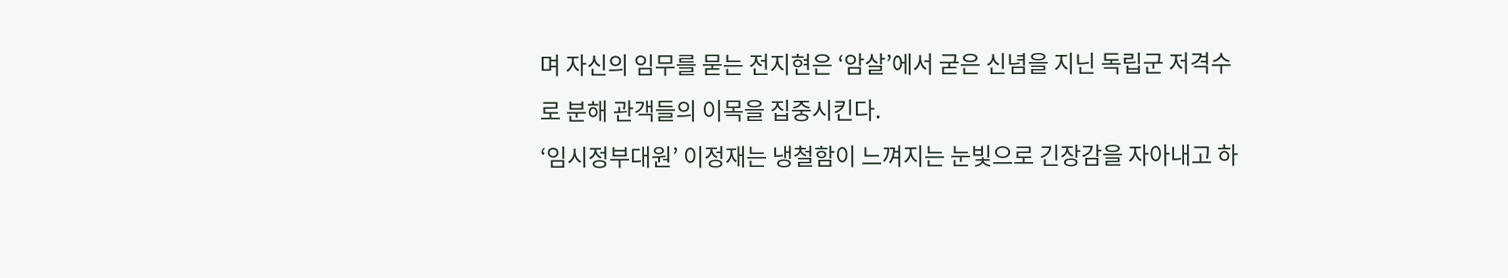며 자신의 임무를 묻는 전지현은 ‘암살’에서 굳은 신념을 지닌 독립군 저격수로 분해 관객들의 이목을 집중시킨다.
‘임시정부대원’ 이정재는 냉철함이 느껴지는 눈빛으로 긴장감을 자아내고 하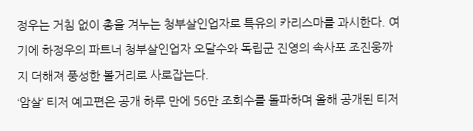정우는 거침 없이 총을 겨누는 청부살인업자로 특유의 카리스마를 과시한다. 여기에 하정우의 파트너 청부살인업자 오달수와 독립군 진영의 속사포 조진웅까지 더해져 풍성한 볼거리로 사로잡는다.
‘암살’ 티저 예고편은 공개 하루 만에 56만 조회수를 돌파하며 올해 공개된 티저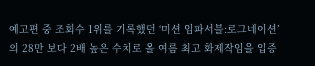예고편 중 조회수 1위를 기록했던 ‘미션 임파서블:로그네이션’의 28만 보다 2배 높은 수치로 올 여름 최고 화제작임을 입증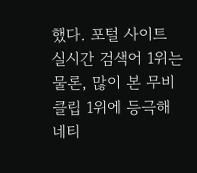했다. 포털 사이트 실시간 검색어 1위는 물론, 많이 본 무비클립 1위에 등극해 네티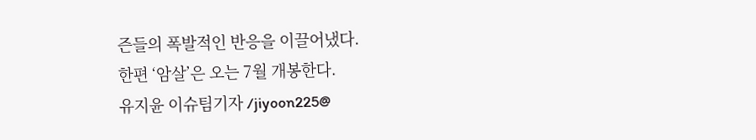즌들의 폭발적인 반응을 이끌어냈다.
한편 ‘암살’은 오는 7월 개봉한다.
유지윤 이슈팀기자 /jiyoon225@